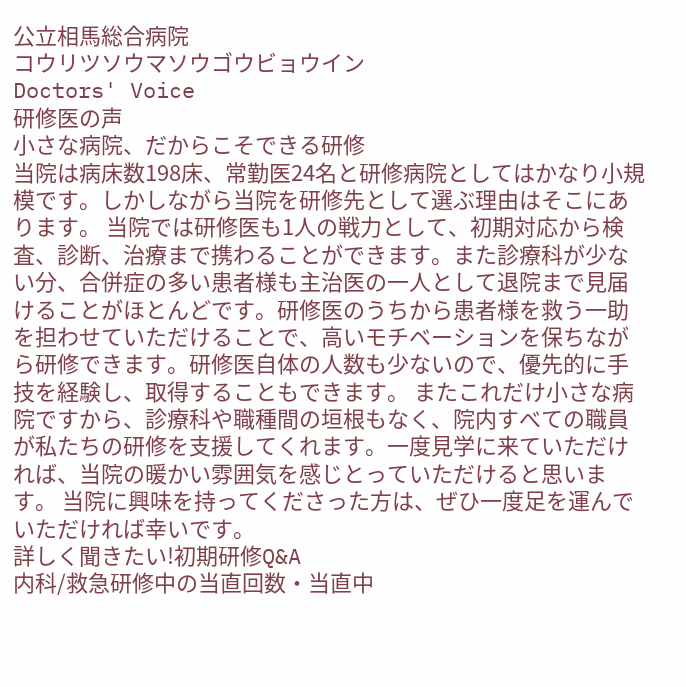公立相馬総合病院
コウリツソウマソウゴウビョウイン
Doctors' Voice
研修医の声
小さな病院、だからこそできる研修
当院は病床数198床、常勤医24名と研修病院としてはかなり小規模です。しかしながら当院を研修先として選ぶ理由はそこにあります。 当院では研修医も1人の戦力として、初期対応から検査、診断、治療まで携わることができます。また診療科が少ない分、合併症の多い患者様も主治医の一人として退院まで見届けることがほとんどです。研修医のうちから患者様を救う一助を担わせていただけることで、高いモチベーションを保ちながら研修できます。研修医自体の人数も少ないので、優先的に手技を経験し、取得することもできます。 またこれだけ小さな病院ですから、診療科や職種間の垣根もなく、院内すべての職員が私たちの研修を支援してくれます。一度見学に来ていただければ、当院の暖かい雰囲気を感じとっていただけると思います。 当院に興味を持ってくださった方は、ぜひ一度足を運んでいただければ幸いです。
詳しく聞きたい!初期研修Q&A
内科/救急研修中の当直回数・当直中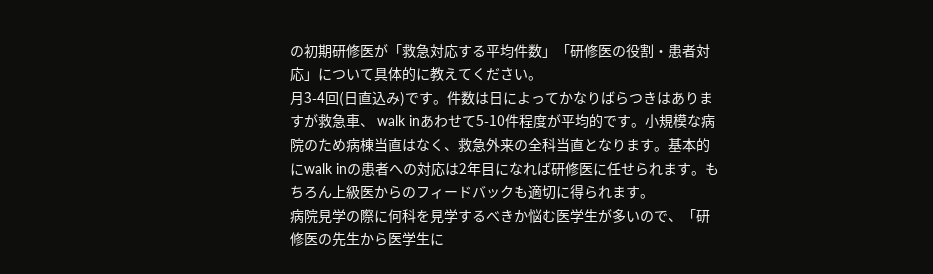の初期研修医が「救急対応する平均件数」「研修医の役割・患者対応」について具体的に教えてください。
月3-4回(日直込み)です。件数は日によってかなりばらつきはありますが救急車、 walk inあわせて5-10件程度が平均的です。小規模な病院のため病棟当直はなく、救急外来の全科当直となります。基本的にwalk inの患者への対応は2年目になれば研修医に任せられます。もちろん上級医からのフィードバックも適切に得られます。
病院見学の際に何科を見学するべきか悩む医学生が多いので、「研修医の先生から医学生に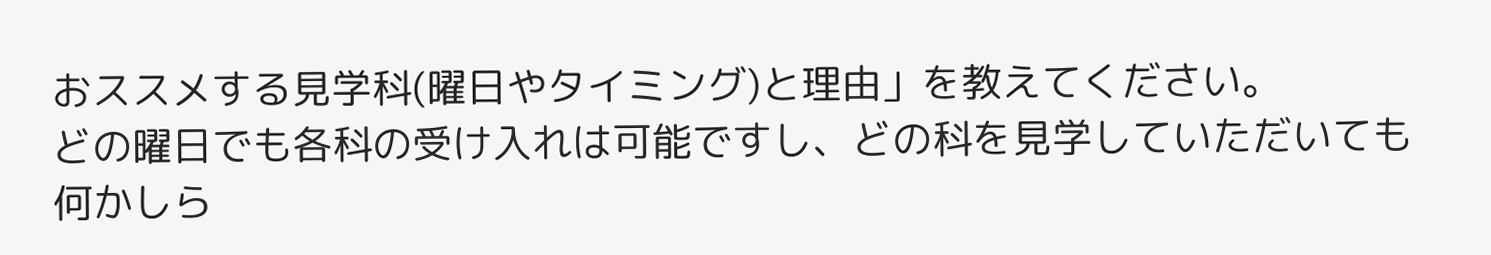おススメする見学科(曜日やタイミング)と理由」を教えてください。
どの曜日でも各科の受け入れは可能ですし、どの科を見学していただいても何かしら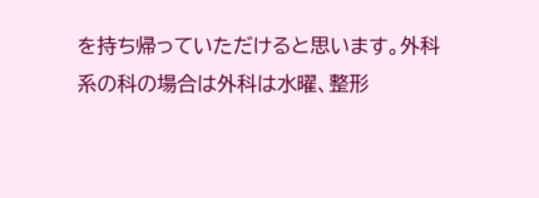を持ち帰っていただけると思います。外科系の科の場合は外科は水曜、整形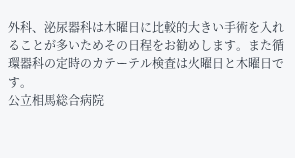外科、泌尿器科は木曜日に比較的大きい手術を入れることが多いためその日程をお勧めします。また循環器科の定時のカテーテル検査は火曜日と木曜日です。
公立相馬総合病院